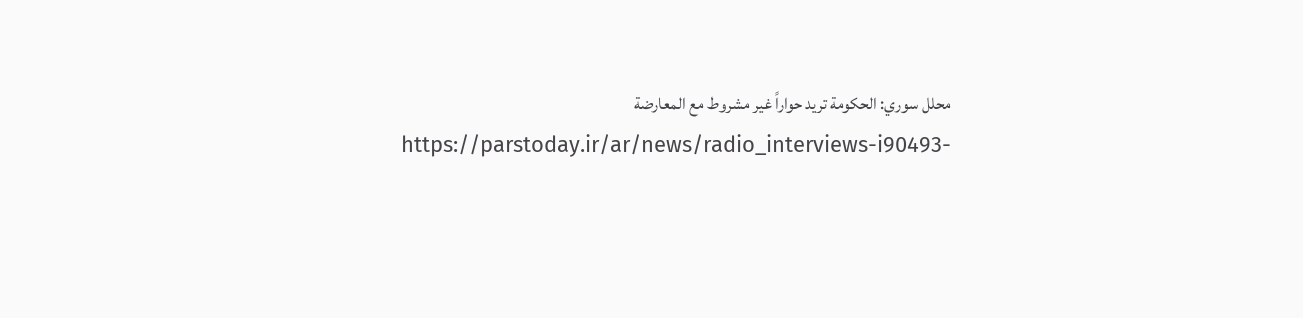محلل سوري: الحكومة تريد حواراً غير مشروط مع المعارضة
https://parstoday.ir/ar/news/radio_interviews-i90493-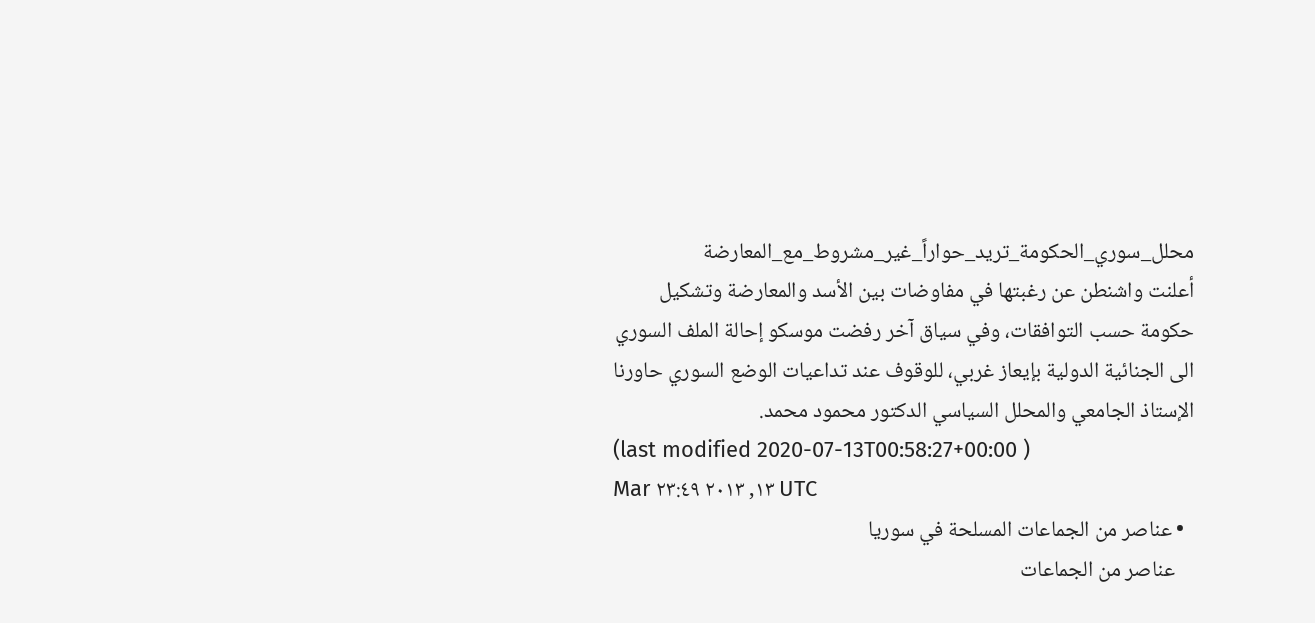محلل_سوري_الحكومة_تريد_حواراً_غير_مشروط_مع_المعارضة
أعلنت واشنطن عن رغبتها في مفاوضات بين الأسد والمعارضة وتشكيل حكومة حسب التوافقات، وفي سياق آخر رفضت موسكو إحالة الملف السوري الى الجنائية الدولية بإيعاز غربي، للوقوف عند تداعيات الوضع السوري حاورنا الإستاذ الجامعي والمحلل السياسي الدكتور محمود محمد.
(last modified 2020-07-13T00:58:27+00:00 )
Mar ١٣, ٢٠١٣ ٢٣:٤٩ UTC
  • عناصر من الجماعات المسلحة في سوريا
    عناصر من الجماعات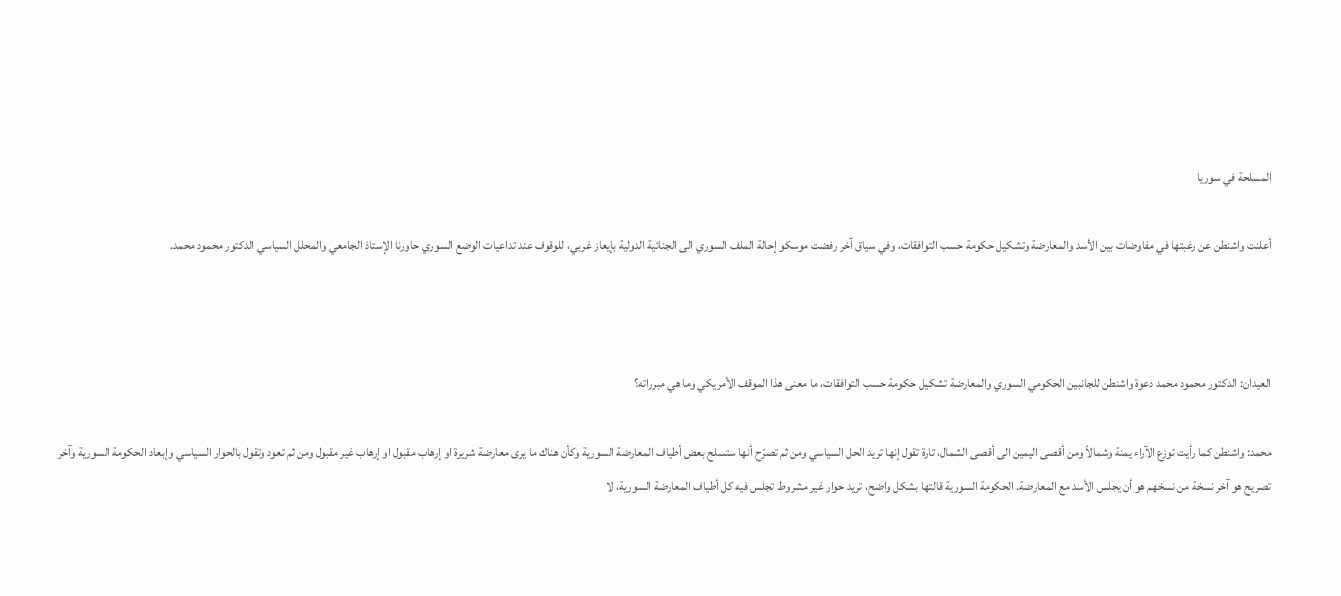المسلحة في سوريا

أعلنت واشنطن عن رغبتها في مفاوضات بين الأسد والمعارضة وتشكيل حكومة حسب التوافقات، وفي سياق آخر رفضت موسكو إحالة الملف السوري الى الجنائية الدولية بإيعاز غربي، للوقوف عند تداعيات الوضع السوري حاورنا الإستاذ الجامعي والمحلل السياسي الدكتور محمود محمد.



العيدان: الدكتور محمود محمد دعوة واشنطن للجانبين الحكومي السوري والمعارضة تشكيل حكومة حسب التوافقات، ما معنى هذا الموقف الأمريكي وما هي مبرراته؟

محمد: واشنطن كما رأيت توزع الآراء يمنة وشمالاً ومن أقصى اليمين الى أقصى الشمال، تارة تقول إنها تريد الحل السياسي ومن ثم تصرّح أنها ستسلح بعض أطياف المعارضة السورية وكأن هناك ما يرى معارضة شريرة او إرهاب مقبول او إرهاب غير مقبول ومن ثم تعود وتقول بالحوار السياسي وإبعاد الحكومة السورية وآخر تصريح هو آخر نسخة من نسخهم هو أن يجلس الأسد مع المعارضة. الحكومة السورية قالتها بشكل واضح، تريد حوار غير مشروط تجلس فيه كل أطياف المعارضة السورية، لا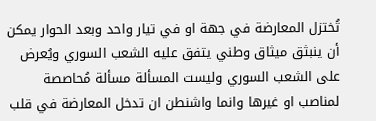تُختزل المعارضة في جهة او في تيار واحد وبعد الحوار يمكن أن ينبثق ميثاق وطني يتفق عليه الشعب السوري ويُعرض على الشعب السوري وليست المسألة مسألة مُحاصصة لمناصب او غيرها وانما واشنطن ان تدخل المعارضة في قلب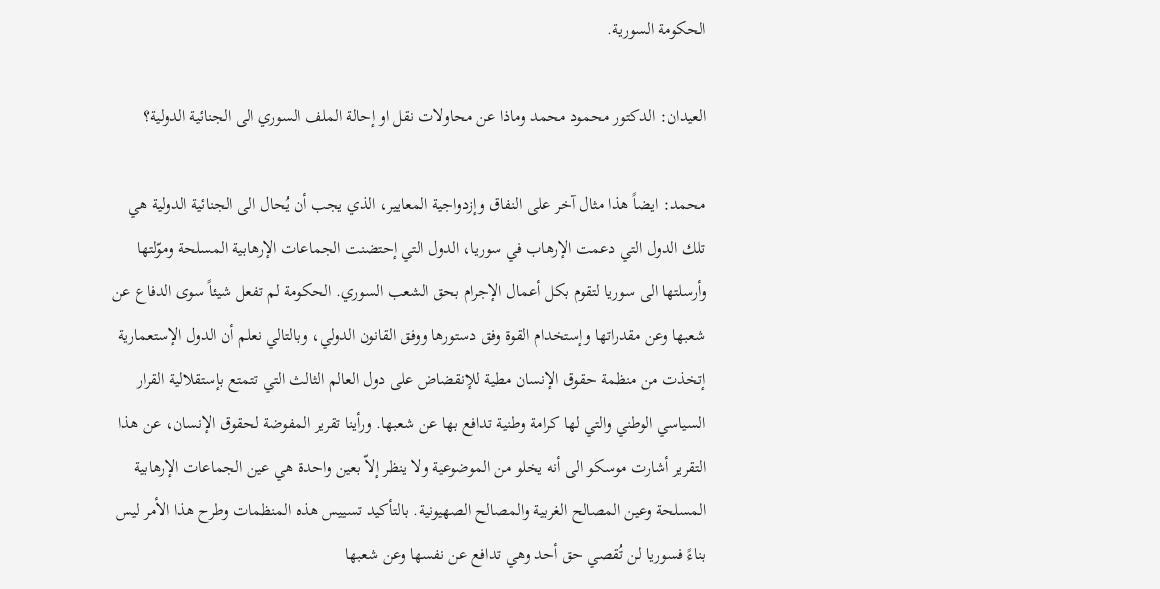الحكومة السورية.

العيدان: الدكتور محمود محمد وماذا عن محاولات نقل او إحالة الملف السوري الى الجنائية الدولية؟

محمد: ايضاً هذا مثال آخر على النفاق وإزدواجية المعايير، الذي يجب أن يُحال الى الجنائية الدولية هي تلك الدول التي دعمت الإرهاب في سوريا، الدول التي إحتضنت الجماعات الإرهابية المسلحة وموّلتها وأرسلتها الى سوريا لتقوم بكل أعمال الإجرام بحق الشعب السوري. الحكومة لم تفعل شيئاً سوى الدفاع عن شعبها وعن مقدراتها وإستخدام القوة وفق دستورها ووفق القانون الدولي، وبالتالي نعلم أن الدول الإستعمارية إتخذت من منظمة حقوق الإنسان مطية للإنقضاض على دول العالم الثالث التي تتمتع بإستقلالية القرار السياسي الوطني والتي لها كرامة وطنية تدافع بها عن شعبها. ورأينا تقرير المفوضة لحقوق الإنسان، عن هذا التقرير أشارت موسكو الى أنه يخلو من الموضوعية ولا ينظر إلاّ بعين واحدة هي عين الجماعات الإرهابية المسلحة وعين المصالح الغربية والمصالح الصهيونية. بالتأكيد تسييس هذه المنظمات وطرح هذا الأمر ليس بناءً فسوريا لن تُقصي حق أحد وهي تدافع عن نفسها وعن شعبها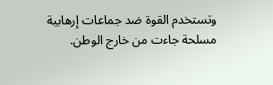وتستخدم القوة ضد جماعات إرهابية مسلحة جاءت من خارج الوطن.